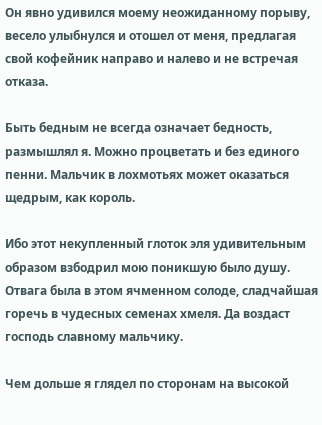Он явно удивился моему неожиданному порыву, весело улыбнулся и отошел от меня, предлагая свой кофейник направо и налево и не встречая отказа.

Быть бедным не всегда означает бедность, размышлял я. Можно процветать и без единого пенни. Мальчик в лохмотьях может оказаться щедрым, как король.

Ибо этот некупленный глоток эля удивительным образом взбодрил мою поникшую было душу. Отвага была в этом ячменном солоде, сладчайшая горечь в чудесных семенах хмеля. Да воздаст господь славному мальчику.

Чем дольше я глядел по сторонам на высокой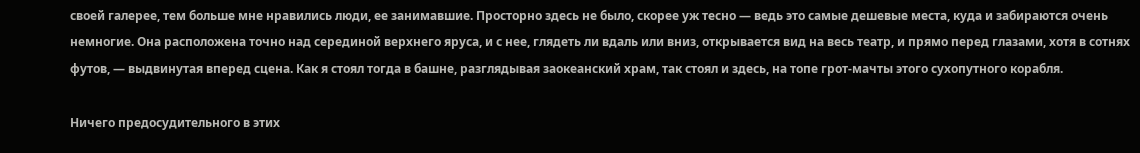своей галерее, тем больше мне нравились люди, ее занимавшие. Просторно здесь не было, скорее уж тесно — ведь это самые дешевые места, куда и забираются очень немногие. Она расположена точно над серединой верхнего яруса, и с нее, глядеть ли вдаль или вниз, открывается вид на весь театр, и прямо перед глазами, хотя в сотнях футов, — выдвинутая вперед сцена. Как я стоял тогда в башне, разглядывая заокеанский храм, так стоял и здесь, на топе грот-мачты этого сухопутного корабля.

Ничего предосудительного в этих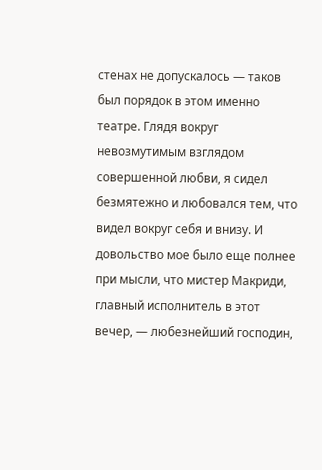стенах не допускалось — таков был порядок в этом именно театре. Глядя вокруг невозмутимым взглядом совершенной любви, я сидел безмятежно и любовался тем, что видел вокруг себя и внизу. И довольство мое было еще полнее при мысли, что мистер Макриди, главный исполнитель в этот вечер, — любезнейший господин,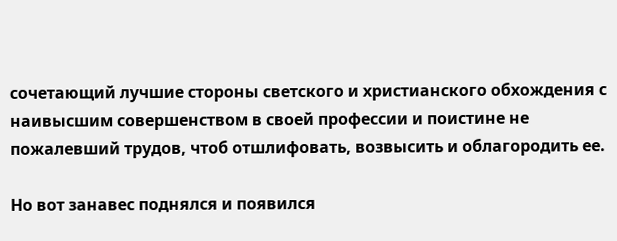сочетающий лучшие стороны светского и христианского обхождения с наивысшим совершенством в своей профессии и поистине не пожалевший трудов, чтоб отшлифовать, возвысить и облагородить ее.

Но вот занавес поднялся и появился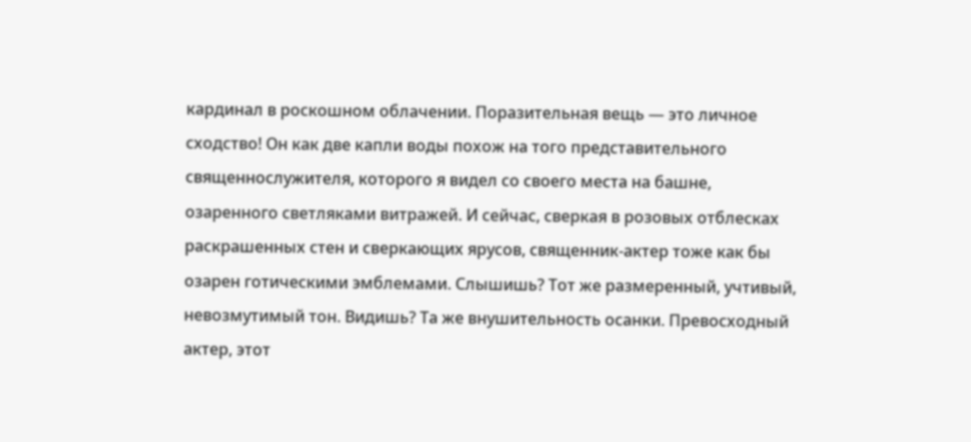кардинал в роскошном облачении. Поразительная вещь — это личное сходство! Он как две капли воды похож на того представительного священнослужителя, которого я видел со своего места на башне, озаренного светляками витражей. И сейчас, сверкая в розовых отблесках раскрашенных стен и сверкающих ярусов, священник-актер тоже как бы озарен готическими эмблемами. Слышишь? Тот же размеренный, учтивый, невозмутимый тон. Видишь? Та же внушительность осанки. Превосходный актер, этот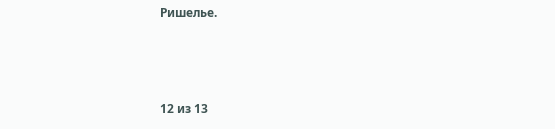Ришелье.



12 из 13